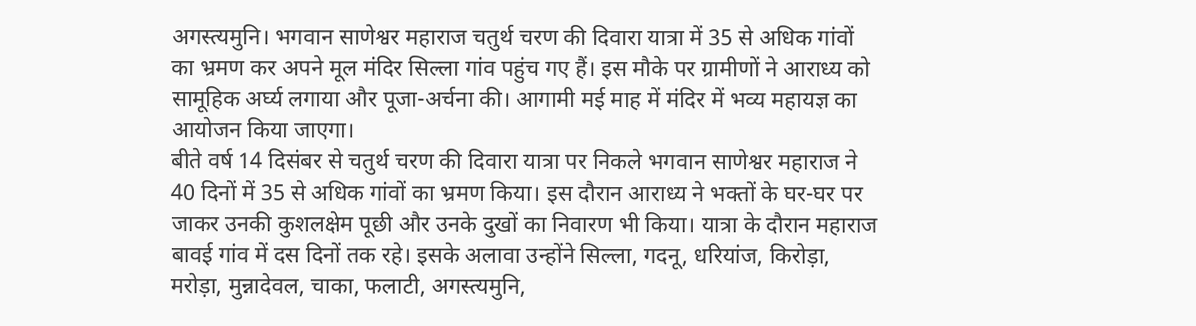अगस्त्यमुनि। भगवान साणेश्वर महाराज चतुर्थ चरण की दिवारा यात्रा में 35 से अधिक गांवों का भ्रमण कर अपने मूल मंदिर सिल्ला गांव पहुंच गए हैं। इस मौके पर ग्रामीणों ने आराध्य को सामूहिक अर्घ्य लगाया और पूजा-अर्चना की। आगामी मई माह में मंदिर में भव्य महायज्ञ का आयोजन किया जाएगा।
बीते वर्ष 14 दिसंबर से चतुर्थ चरण की दिवारा यात्रा पर निकले भगवान साणेश्वर महाराज ने 40 दिनों में 35 से अधिक गांवों का भ्रमण किया। इस दौरान आराध्य ने भक्तों के घर-घर पर जाकर उनकी कुशलक्षेम पूछी और उनके दुखों का निवारण भी किया। यात्रा के दौरान महाराज बावई गांव में दस दिनों तक रहे। इसके अलावा उन्होंने सिल्ला, गदनू, धरियांज, किरोड़ा, मरोड़ा, मुन्नादेवल, चाका, फलाटी, अगस्त्यमुनि,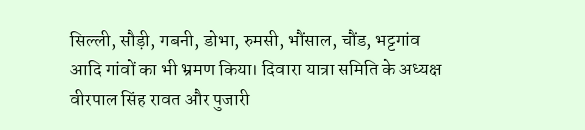सिल्ली, सौड़ी, गबनी, डोभा, रुमसी, भौंसाल, चौंड, भट्टगांव आदि गांवों का भी भ्रमण किया। दिवारा यात्रा समिति के अध्यक्ष वीरपाल सिंह रावत और पुजारी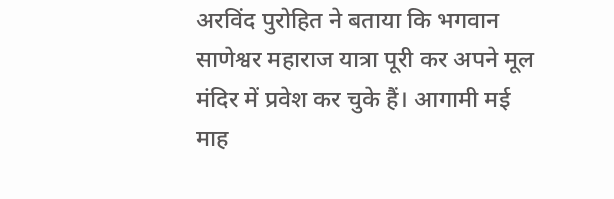अरविंद पुरोहित ने बताया कि भगवान साणेश्वर महाराज यात्रा पूरी कर अपने मूल मंदिर में प्रवेश कर चुके हैं। आगामी मई माह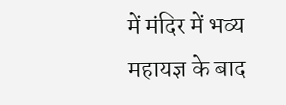में मंदिर में भव्य महायज्ञ के बाद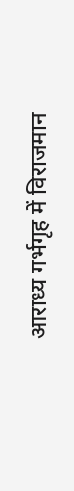आराध्य गर्भगृह में विराजमान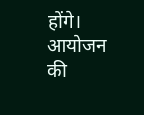होंगे। आयोजन की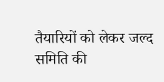तैयारियों को लेकर जल्द समिति की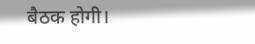बैठक होगी।